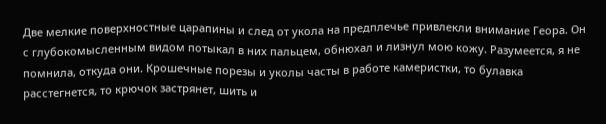Две мелкие поверхностные царапины и след от укола на предплечье привлекли внимание Геора. Он с глубокомысленным видом потыкал в них пальцем, обнюхал и лизнул мою кожу. Разумеется, я не помнила, откуда они. Крошечные порезы и уколы часты в работе камеристки, то булавка расстегнется, то крючок застрянет, шить и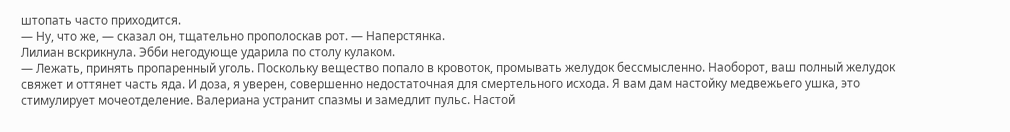штопать часто приходится.
— Ну, что же, — сказал он, тщательно прополоскав рот. — Наперстянка.
Лилиан вскрикнула. Эбби негодующе ударила по столу кулаком.
— Лежать, принять пропаренный уголь. Поскольку вещество попало в кровоток, промывать желудок бессмысленно. Наоборот, ваш полный желудок свяжет и оттянет часть яда. И доза, я уверен, совершенно недостаточная для смертельного исхода. Я вам дам настойку медвежьего ушка, это стимулирует мочеотделение. Валериана устранит спазмы и замедлит пульс. Настой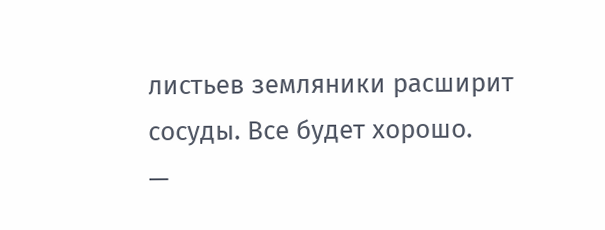листьев земляники расширит сосуды. Все будет хорошо.
—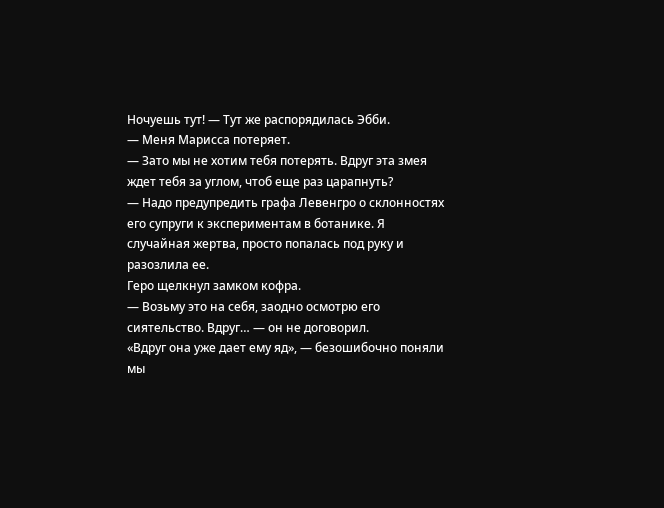Ночуешь тут! — Тут же распорядилась Эбби.
— Меня Марисса потеряет.
— Зато мы не хотим тебя потерять. Вдруг эта змея ждет тебя за углом, чтоб еще раз царапнуть?
— Надо предупредить графа Левенгро о склонностях его супруги к экспериментам в ботанике. Я случайная жертва, просто попалась под руку и разозлила ее.
Геро щелкнул замком кофра.
— Возьму это на себя, заодно осмотрю его сиятельство. Вдруг… — он не договорил.
«Вдруг она уже дает ему яд», — безошибочно поняли мы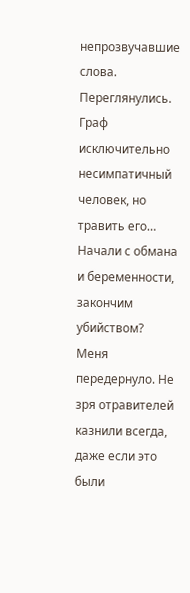непрозвучавшие слова. Переглянулись. Граф исключительно несимпатичный человек, но травить его… Начали с обмана и беременности, закончим убийством? Меня передернуло. Не зря отравителей казнили всегда, даже если это были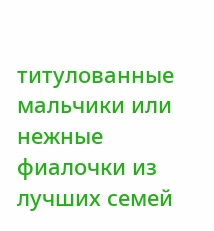титулованные мальчики или нежные фиалочки из лучших семей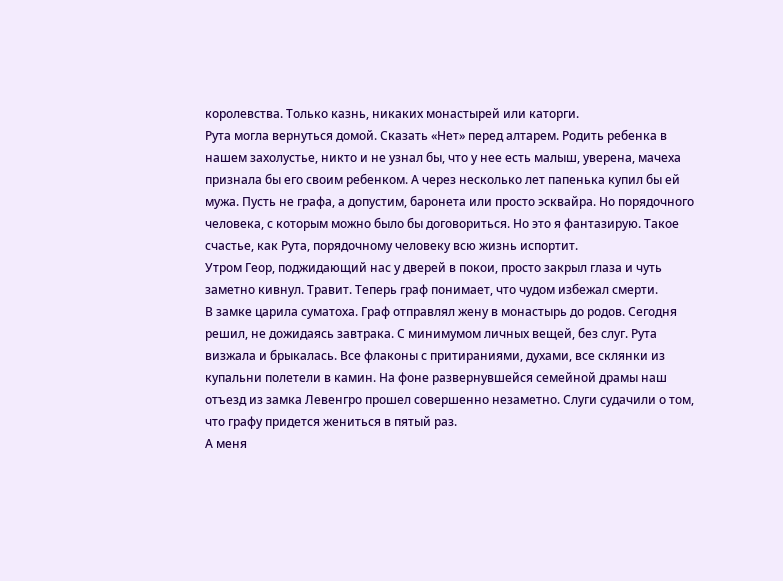королевства. Только казнь, никаких монастырей или каторги.
Рута могла вернуться домой. Сказать «Нет» перед алтарем. Родить ребенка в нашем захолустье, никто и не узнал бы, что у нее есть малыш, уверена, мачеха признала бы его своим ребенком. А через несколько лет папенька купил бы ей мужа. Пусть не графа, а допустим, баронета или просто эсквайра. Но порядочного человека, с которым можно было бы договориться. Но это я фантазирую. Такое счастье, как Рута, порядочному человеку всю жизнь испортит.
Утром Геор, поджидающий нас у дверей в покои, просто закрыл глаза и чуть заметно кивнул. Травит. Теперь граф понимает, что чудом избежал смерти.
В замке царила суматоха. Граф отправлял жену в монастырь до родов. Сегодня решил, не дожидаясь завтрака. С минимумом личных вещей, без слуг. Рута визжала и брыкалась. Все флаконы с притираниями, духами, все склянки из купальни полетели в камин. На фоне развернувшейся семейной драмы наш отъезд из замка Левенгро прошел совершенно незаметно. Слуги судачили о том, что графу придется жениться в пятый раз.
А меня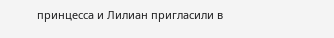принцесса и Лилиан пригласили в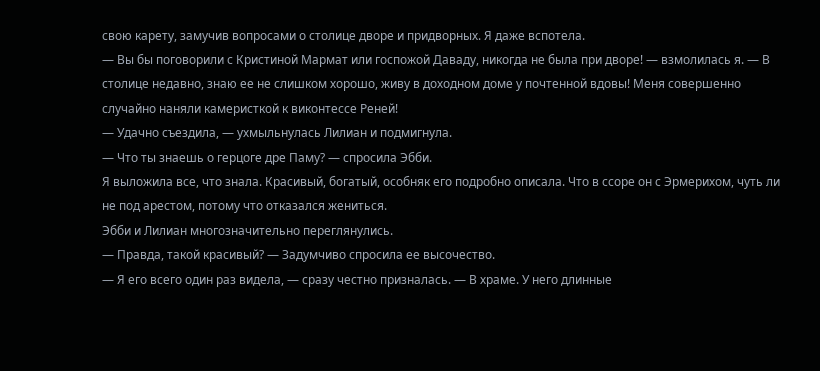свою карету, замучив вопросами о столице дворе и придворных. Я даже вспотела.
— Вы бы поговорили с Кристиной Мармат или госпожой Даваду, никогда не была при дворе! — взмолилась я. — В столице недавно, знаю ее не слишком хорошо, живу в доходном доме у почтенной вдовы! Меня совершенно случайно наняли камеристкой к виконтессе Реней!
— Удачно съездила, — ухмыльнулась Лилиан и подмигнула.
— Что ты знаешь о герцоге дре Паму? — спросила Эбби.
Я выложила все, что знала. Красивый, богатый, особняк его подробно описала. Что в ссоре он с Эрмерихом, чуть ли не под арестом, потому что отказался жениться.
Эбби и Лилиан многозначительно переглянулись.
— Правда, такой красивый? — Задумчиво спросила ее высочество.
— Я его всего один раз видела, — сразу честно призналась. — В храме. У него длинные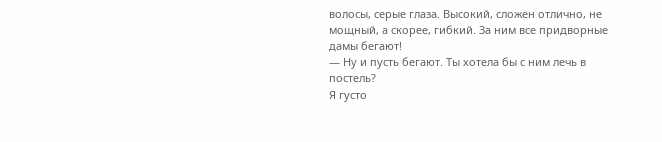волосы, серые глаза. Высокий, сложен отлично, не мощный, а скорее, гибкий. За ним все придворные дамы бегают!
— Ну и пусть бегают. Ты хотела бы с ним лечь в постель?
Я густо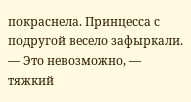покраснела. Принцесса с подругой весело зафыркали.
— Это невозможно, — тяжкий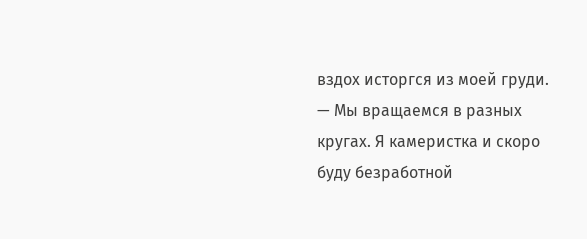вздох исторгся из моей груди. — Мы вращаемся в разных кругах. Я камеристка и скоро буду безработной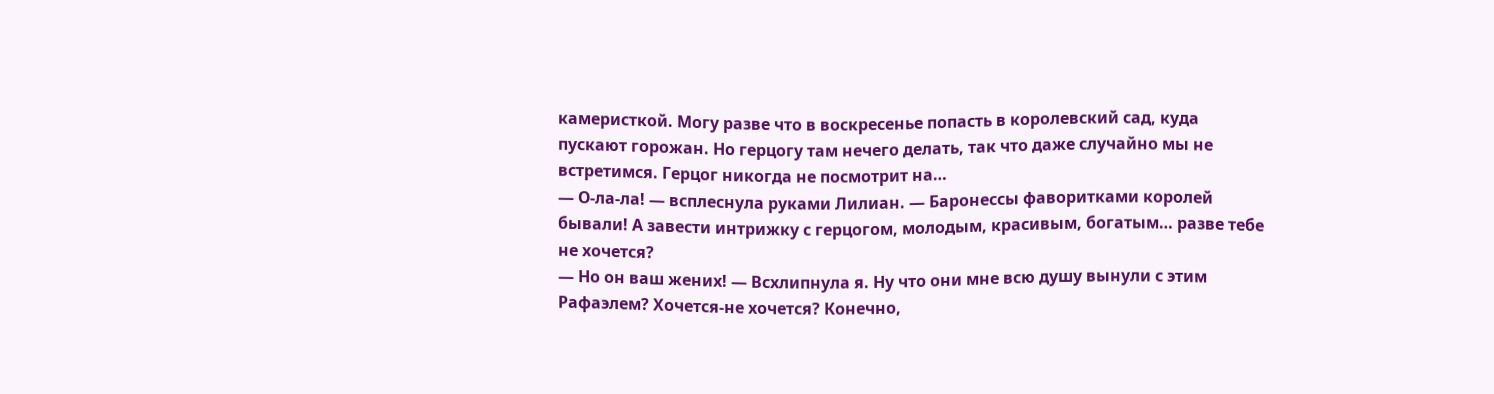камеристкой. Могу разве что в воскресенье попасть в королевский сад, куда пускают горожан. Но герцогу там нечего делать, так что даже случайно мы не встретимся. Герцог никогда не посмотрит на…
— О-ла-ла! — всплеснула руками Лилиан. — Баронессы фаворитками королей бывали! А завести интрижку с герцогом, молодым, красивым, богатым… разве тебе не хочется?
— Но он ваш жених! — Всхлипнула я. Ну что они мне всю душу вынули с этим Рафаэлем? Хочется-не хочется? Конечно,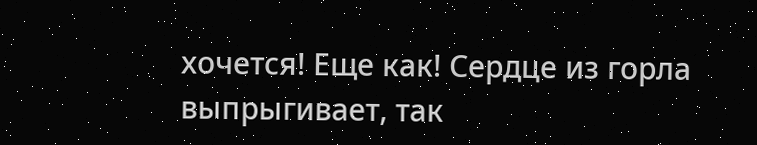хочется! Еще как! Сердце из горла выпрыгивает, так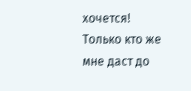хочется! Только кто же мне даст до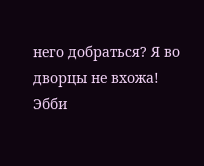него добраться? Я во дворцы не вхожа!
Эбби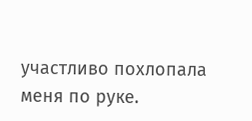участливо похлопала меня по руке.